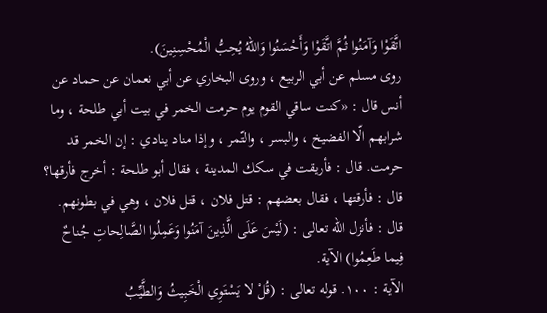اتَّقَوْا وَآمَنُوا ثُمَّ اتَّقَوْا وَأَحْسَنُوا وَاللهُ يُحِبُّ الْمُحْسِنِينَ).
روى مسلم عن أبي الربيع ، وروى البخاري عن أبي نعمان عن حماد عن أنس قال : «كنت ساقي القوم يوم حرمت الخمر في بيت أبي طلحة ، وما شرابهم الّا الفضيخ ، والبسر ، والتّمر ، وإذا مناد ينادي : إن الخمر قد حرمت. قال : فأريقت في سكك المدينة ، فقال أبو طلحة : أخرج فأرقها؟ قال : فأرقتها ، فقال بعضهم : قتل فلان ، قتل فلان ، وهي في بطونهم. قال : فأنزل الله تعالى : (لَيْسَ عَلَى الَّذِينَ آمَنُوا وَعَمِلُوا الصَّالِحاتِ جُناحٌ فِيما طَعِمُوا) الآية.
الآية : ١٠٠. قوله تعالى : (قُلْ لا يَسْتَوِي الْخَبِيثُ وَالطَّيِّبُ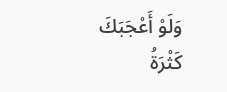وَلَوْ أَعْجَبَكَ كَثْرَةُ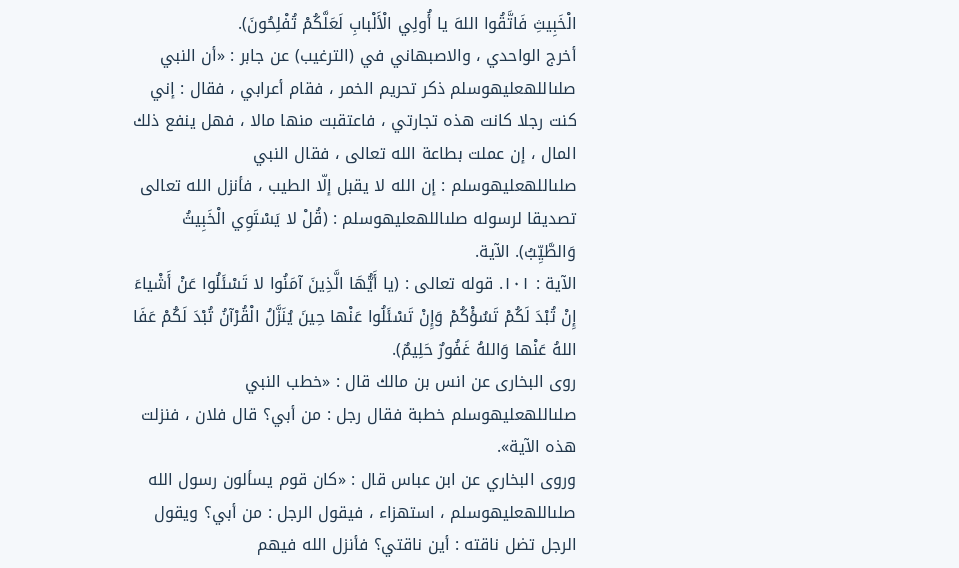الْخَبِيثِ فَاتَّقُوا اللهَ يا أُولِي الْأَلْبابِ لَعَلَّكُمْ تُفْلِحُونَ).
أخرج الواحدي ، والاصبهاني في (الترغيب) عن جابر : «أن النبي صلىاللهعليهوسلم ذكر تحريم الخمر ، فقام أعرابي ، فقال : إني كنت رجلا كانت هذه تجارتي ، فاعتقبت منها مالا ، فهل ينفع ذلك المال ، إن عملت بطاعة الله تعالى ، فقال النبي صلىاللهعليهوسلم : إن الله لا يقبل إلّا الطيب ، فأنزل الله تعالى تصديقا لرسوله صلىاللهعليهوسلم : (قُلْ لا يَسْتَوِي الْخَبِيثُ وَالطَّيِّبُ). الآية.
الآية : ١٠١. قوله تعالى : (يا أَيُّهَا الَّذِينَ آمَنُوا لا تَسْئَلُوا عَنْ أَشْياءَ إِنْ تُبْدَ لَكُمْ تَسُؤْكُمْ وَإِنْ تَسْئَلُوا عَنْها حِينَ يُنَزَّلُ الْقُرْآنُ تُبْدَ لَكُمْ عَفَا اللهُ عَنْها وَاللهُ غَفُورٌ حَلِيمٌ).
روى البخارى عن انس بن مالك قال : «خطب النبي صلىاللهعليهوسلم خطبة فقال رجل : من أبي؟ قال فلان ، فنزلت هذه الآية».
وروى البخاري عن ابن عباس قال : «كان قوم يسألون رسول الله صلىاللهعليهوسلم ، استهزاء ، فيقول الرجل : من أبي؟ ويقول الرجل تضل ناقته : أين ناقتي؟ فأنزل الله فيهم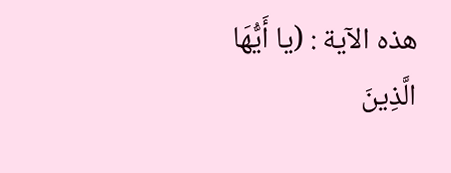هذه الآية : (يا أَيُّهَا الَّذِينَ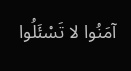آمَنُوا لا تَسْئَلُوا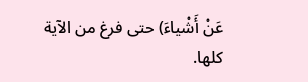عَنْ أَشْياءَ) حتى فرغ من الآية كلها.